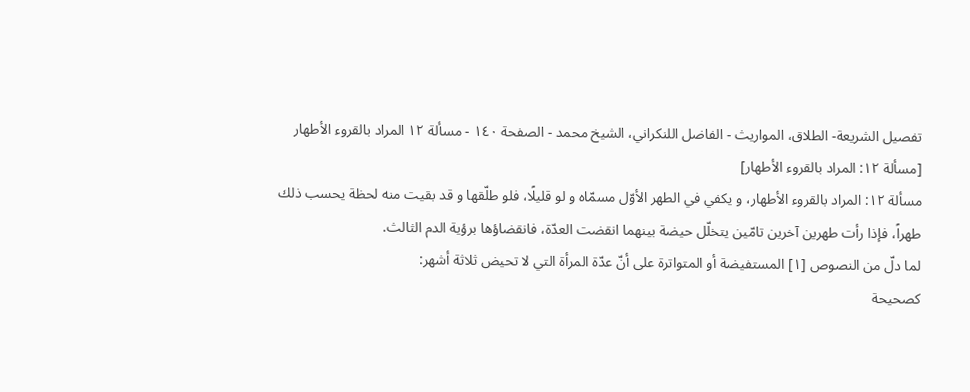تفصيل الشريعة- الطلاق، المواريث - الفاضل اللنكراني، الشيخ محمد - الصفحة ١٤٠ - مسألة ١٢ المراد بالقروء الأطهار
[مسألة ١٢: المراد بالقروء الأطهار]
مسألة ١٢: المراد بالقروء الأطهار، و يكفي في الطهر الأوّل مسمّاه و لو قليلًا، فلو طلّقها و قد بقيت منه لحظة يحسب ذلك طهراً، فإذا رأت طهرين آخرين تامّين يتخلّل حيضة بينهما انقضت العدّة، فانقضاؤها برؤية الدم الثالث.
لما دلّ من النصوص [١] المستفيضة أو المتواترة على أنّ عدّة المرأة التي لا تحيض ثلاثة أشهر:
كصحيحة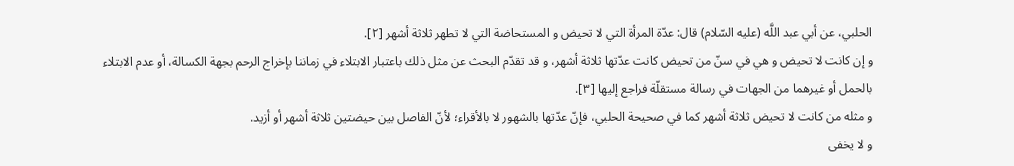الحلبي، عن أبي عبد اللَّه (عليه السّلام) قال: عدّة المرأة التي لا تحيض و المستحاضة التي لا تطهر ثلاثة أشهر [٢].
و إن كانت لا تحيض و هي في سنّ من تحيض كانت عدّتها ثلاثة أشهر، و قد تقدّم البحث عن مثل ذلك باعتبار الابتلاء في زماننا بإخراج الرحم بجهة الكسالة، أو عدم الابتلاء بالحمل أو غيرهما من الجهات في رسالة مستقلّة فراجع إليها [٣].
و مثله من كانت لا تحيض ثلاثة أشهر كما في صحيحة الحلبي، فإنّ عدّتها بالشهور لا بالأقراء؛ لأنّ الفاصل بين حيضتين ثلاثة أشهر أو أزيد.
و لا يخفى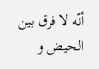أنّه لا فرق بين الحيض و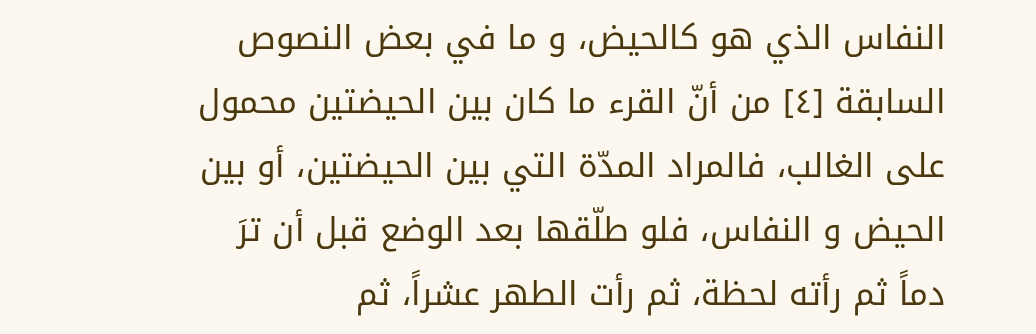النفاس الذي هو كالحيض، و ما في بعض النصوص السابقة [٤] من أنّ القرء ما كان بين الحيضتين محمول على الغالب، فالمراد المدّة التي بين الحيضتين، أو بين الحيض و النفاس، فلو طلّقها بعد الوضع قبل أن ترَ دماً ثم رأته لحظة، ثم رأت الطهر عشراً، ثم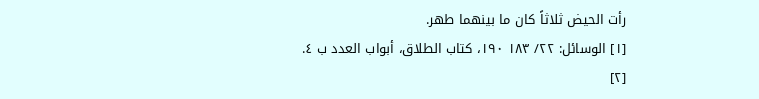رأت الحيض ثلاثاً كان ما بينهما طهر.
[١] الوسائل: ٢٢/ ١٨٣ ١٩٠، كتاب الطلاق، أبواب العدد ب ٤.
[٢]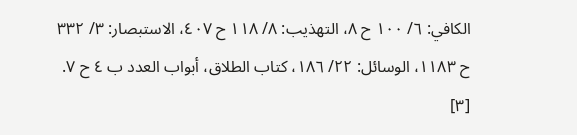الكافي: ٦/ ١٠٠ ح ٨، التهذيب: ٨/ ١١٨ ح ٤٠٧، الاستبصار: ٣/ ٣٣٢ ح ١١٨٣، الوسائل: ٢٢/ ١٨٦، كتاب الطلاق، أبواب العدد ب ٤ ح ٧.
[٣]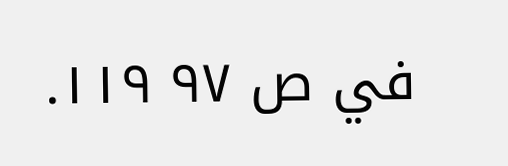في ص ٩٧ ١١٩.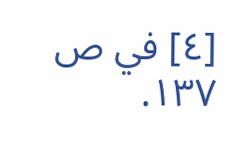[٤] في ص ١٣٧.